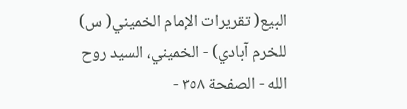البيع( تقريرات الإمام الخميني( س) للخرم آبادي) - الخميني، السيد روح الله - الصفحة ٣٥٨ -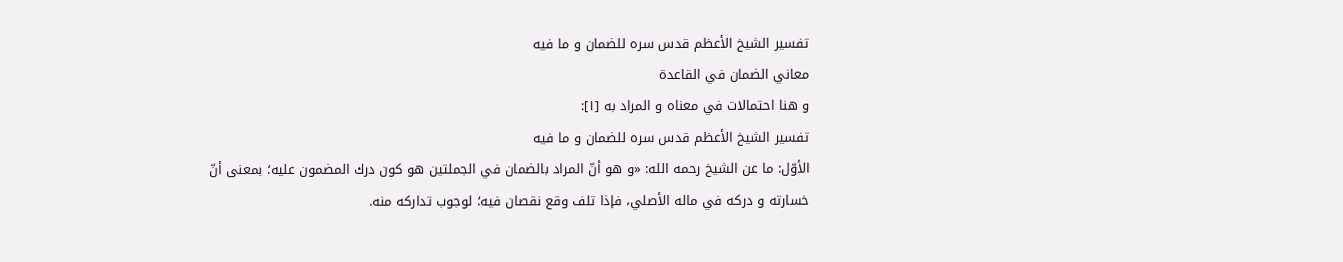تفسير الشيخ الأعظم قدس سره للضمان و ما فيه
معاني الضمان في القاعدة
و هنا احتمالات في معناه و المراد به [١]:
تفسير الشيخ الأعظم قدس سره للضمان و ما فيه
الأوّل: ما عن الشيخ رحمه الله: «و هو أنّ المراد بالضمان في الجملتين هو كون درك المضمون عليه؛ بمعنى أنّ خسارته و دركه في ماله الأصلي، فإذا تلف وقع نقصان فيه؛ لوجوب تداركه منه.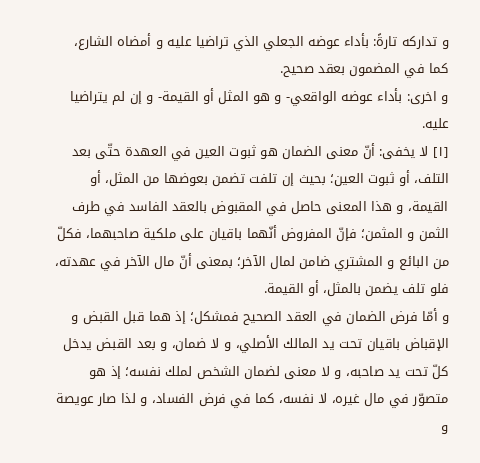و تداركه تارةً: بأداء عوضه الجعلي الذي تراضيا عليه و أمضاه الشارع، كما في المضمون بعقد صحيح.
و اخرى: بأداء عوضه الواقعي- و هو المثل أو القيمة- و إن لم يتراضيا عليه.
[١] لا يخفى: أنّ معنى الضمان هو ثبوت العين في العهدة حتّى بعد التلف، أو ثبوت العين؛ بحيث إن تلفت تضمن بعوضها من المثل، أو القيمة، و هذا المعنى حاصل في المقبوض بالعقد الفاسد في طرف الثمن و المثمن؛ فإنّ المفروض أنّهما باقيان على ملكية صاحبهما، فكلّ من البائع و المشتري ضامن لمال الآخر؛ بمعنى أنّ مال الآخر في عهدته، فلو تلف يضمن بالمثل، أو القيمة.
و أمّا فرض الضمان في العقد الصحيح فمشكل؛ إذ هما قبل القبض و الإقباض باقيان تحت يد المالك الأصلي، و لا ضمان، و بعد القبض يدخل كلّ تحت يد صاحبه، و لا معنى لضمان الشخص لملك نفسه؛ إذ هو متصوّر في مال غيره، لا نفسه، كما في فرض الفساد، و لذا صار عويصة و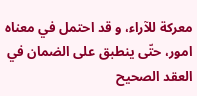معركة للآراء، و قد احتمل في معناه امور، حتّى ينطبق على الضمان في العقد الصحيح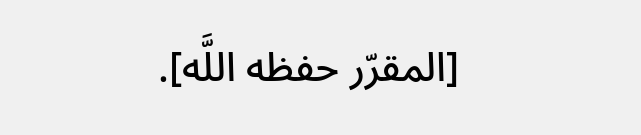[المقرّر حفظه اللَّه].